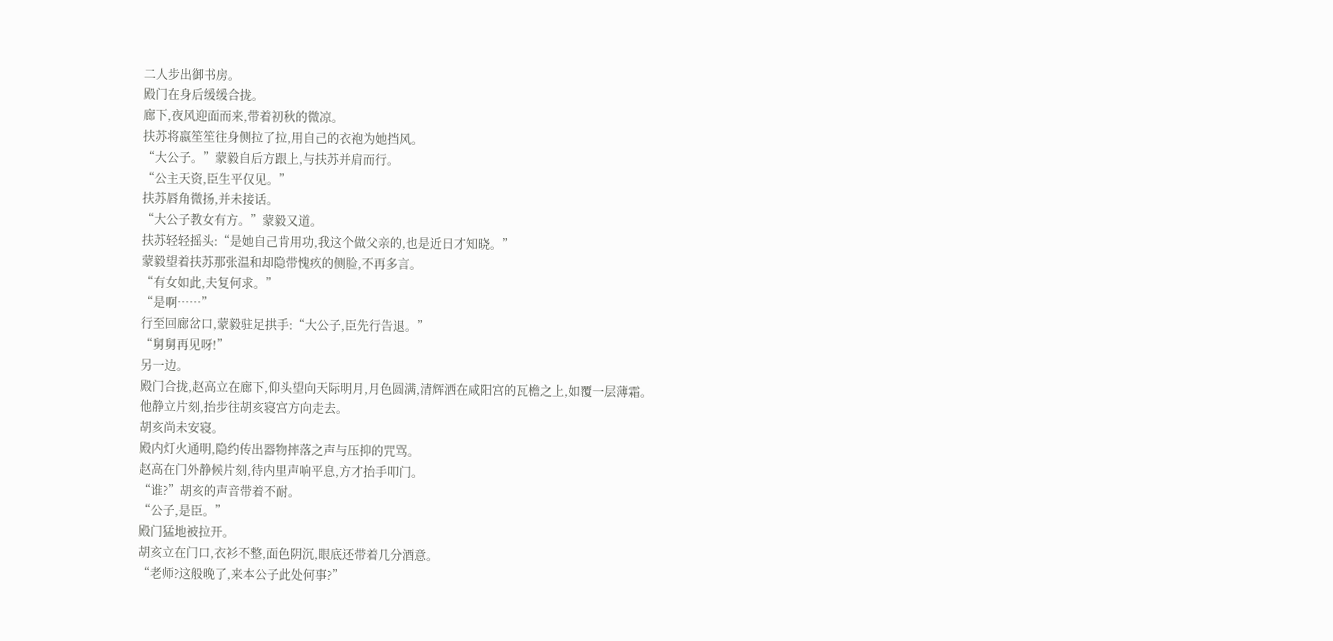二人步出御书房。
殿门在身后缓缓合拢。
廊下,夜风迎面而来,带着初秋的微凉。
扶苏将嬴笙笙往身侧拉了拉,用自己的衣袍为她挡风。
“大公子。”蒙毅自后方跟上,与扶苏并肩而行。
“公主天资,臣生平仅见。”
扶苏唇角微扬,并未接话。
“大公子教女有方。”蒙毅又道。
扶苏轻轻摇头:“是她自己肯用功,我这个做父亲的,也是近日才知晓。”
蒙毅望着扶苏那张温和却隐带愧疚的侧脸,不再多言。
“有女如此,夫复何求。”
“是啊……”
行至回廊岔口,蒙毅驻足拱手:“大公子,臣先行告退。”
“舅舅再见呀!”
另一边。
殿门合拢,赵高立在廊下,仰头望向天际明月,月色圆满,清辉洒在咸阳宫的瓦檐之上,如覆一层薄霜。
他静立片刻,抬步往胡亥寝宫方向走去。
胡亥尚未安寝。
殿内灯火通明,隐约传出器物摔落之声与压抑的咒骂。
赵高在门外静候片刻,待内里声响平息,方才抬手叩门。
“谁?”胡亥的声音带着不耐。
“公子,是臣。”
殿门猛地被拉开。
胡亥立在门口,衣衫不整,面色阴沉,眼底还带着几分酒意。
“老师?这般晚了,来本公子此处何事?”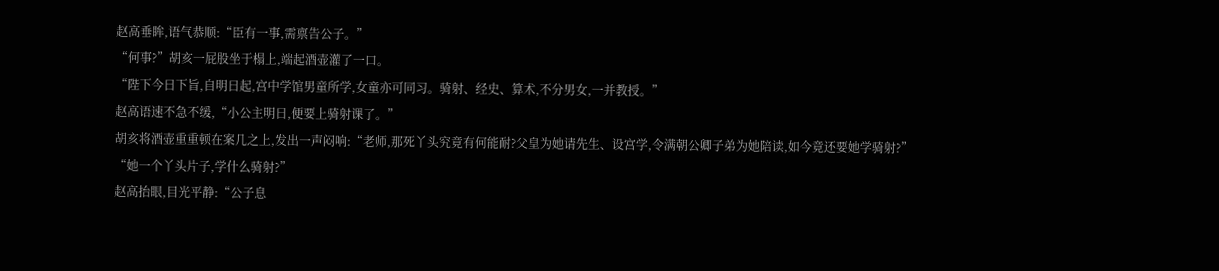赵高垂眸,语气恭顺:“臣有一事,需禀告公子。”
“何事?”胡亥一屁股坐于榻上,端起酒壶灌了一口。
“陛下今日下旨,自明日起,宫中学馆男童所学,女童亦可同习。骑射、经史、算术,不分男女,一并教授。”
赵高语速不急不缓,“小公主明日,便要上骑射课了。”
胡亥将酒壶重重顿在案几之上,发出一声闷响:“老师,那死丫头究竟有何能耐?父皇为她请先生、设宫学,令满朝公卿子弟为她陪读,如今竟还要她学骑射?”
“她一个丫头片子,学什么骑射?”
赵高抬眼,目光平静:“公子息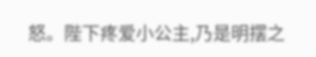怒。陛下疼爱小公主,乃是明摆之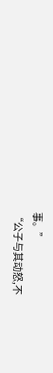事。”
“公子与其动怒,不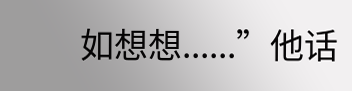如想想......”他话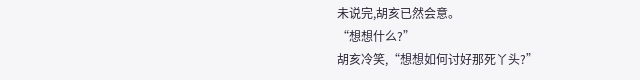未说完,胡亥已然会意。
“想想什么?”
胡亥冷笑,“想想如何讨好那死丫头?”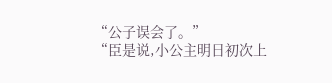“公子误会了。”
“臣是说,小公主明日初次上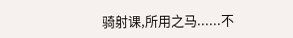骑射课,所用之马......不